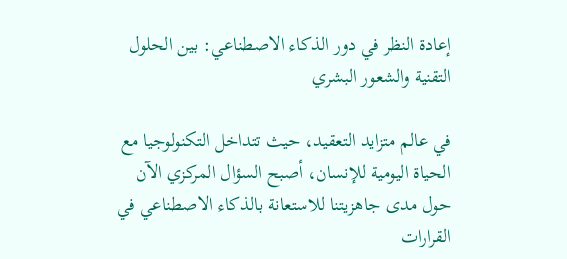إعادة النظر في دور الذكاء الاصطناعي: بين الحلول التقنية والشعور البشري

في عالم متزايد التعقيد، حيث تتداخل التكنولوجيا مع الحياة اليومية للإنسان، أصبح السؤال المركزي الآن حول مدى جاهزيتنا للاستعانة بالذكاء الاصطناعي في القرارات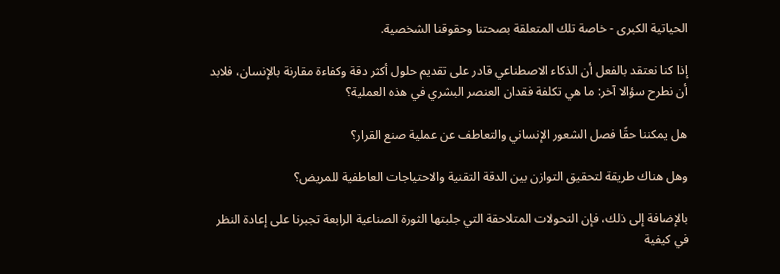الحياتية الكبرى - خاصة تلك المتعلقة بصحتنا وحقوقنا الشخصية.

إذا كنا نعتقد بالفعل أن الذكاء الاصطناعي قادر على تقديم حلول أكثر دقة وكفاءة مقارنة بالإنسان، فلابد أن نطرح سؤالا آخر: ما هي تكلفة فقدان العنصر البشري في هذه العملية؟

هل يمكننا حقًا فصل الشعور الإنساني والتعاطف عن عملية صنع القرار؟

وهل هناك طريقة لتحقيق التوازن بين الدقة التقنية والاحتياجات العاطفية للمريض؟

بالإضافة إلى ذلك، فإن التحولات المتلاحقة التي جلبتها الثورة الصناعية الرابعة تجبرنا على إعادة النظر في كيفية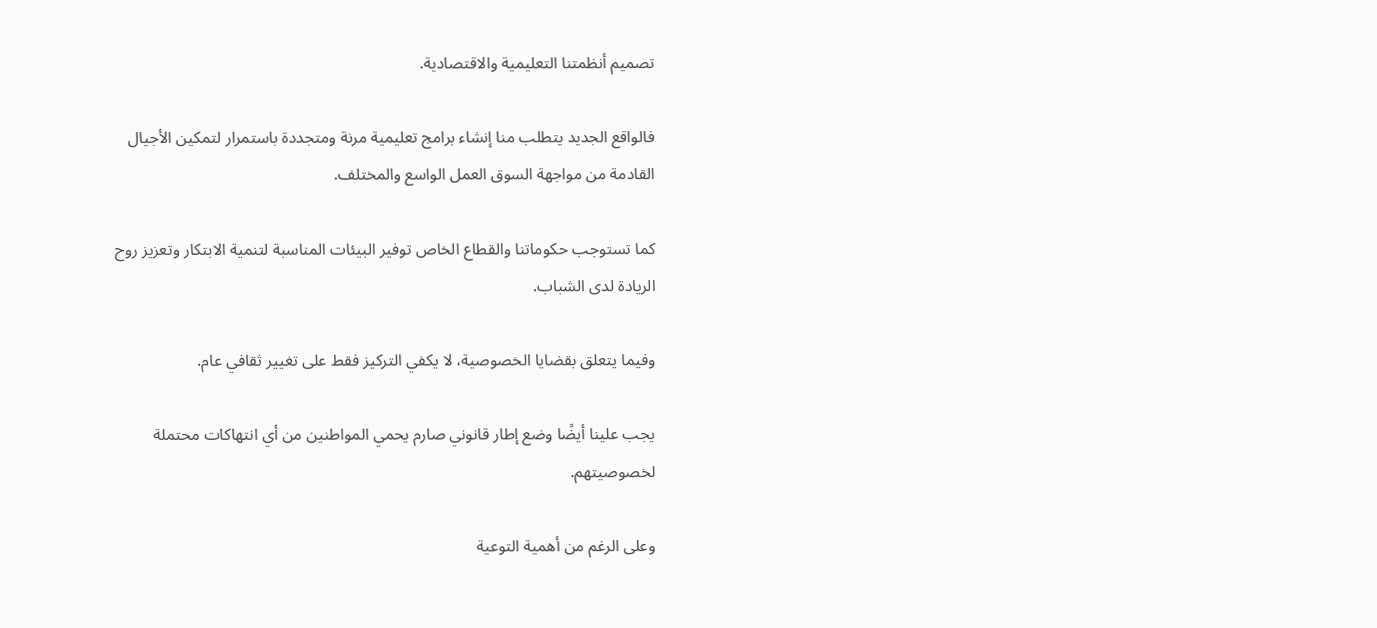تصميم أنظمتنا التعليمية والاقتصادية.

فالواقع الجديد يتطلب منا إنشاء برامج تعليمية مرنة ومتجددة باستمرار لتمكين الأجيال القادمة من مواجهة السوق العمل الواسع والمختلف.

كما تستوجب حكوماتنا والقطاع الخاص توفير البيئات المناسبة لتنمية الابتكار وتعزيز روح الريادة لدى الشباب.

وفيما يتعلق بقضايا الخصوصية، لا يكفي التركيز فقط على تغيير ثقافي عام.

يجب علينا أيضًا وضع إطار قانوني صارم يحمي المواطنين من أي انتهاكات محتملة لخصوصيتهم.

وعلى الرغم من أهمية التوعية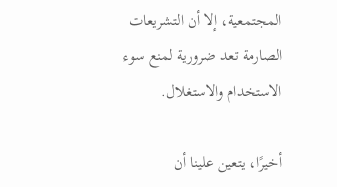المجتمعية، إلا أن التشريعات الصارمة تعد ضرورية لمنع سوء الاستخدام والاستغلال.

أخيرًا، يتعين علينا أن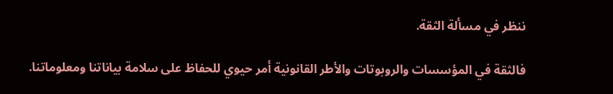ننظر في مسألة الثقة.

فالثقة في المؤسسات والروبوتات والأطر القانونية أمر حيوي للحفاظ على سلامة بياناتنا ومعلوماتنا.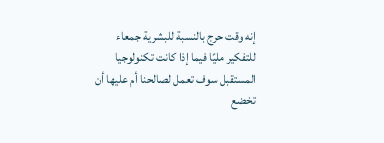إنه وقت حرج بالنسبة للبشرية جمعاء للتفكير مليًا فيما إذا كانت تكنولوجيا المستقبل سوف تعمل لصالحنا أم عليها أن تخضع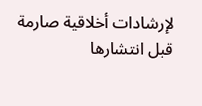لإرشادات أخلاقية صارمة قبل انتشارها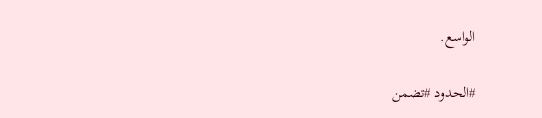الواسع.

#الحدود #تضمن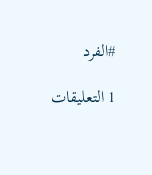#الفرد

1 التعليقات